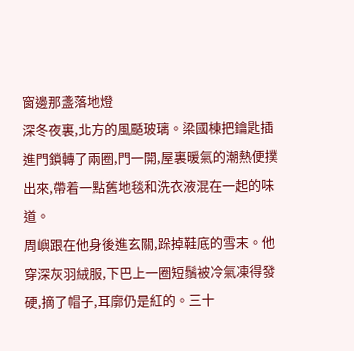窗邊那盞落地燈
深冬夜裏,北方的風颳玻璃。梁國棟把鑰匙插進門鎖轉了兩圈,門一開,屋裏暖氣的潮熱便撲出來,帶着一點舊地毯和洗衣液混在一起的味道。
周嶼跟在他身後進玄關,跺掉鞋底的雪末。他穿深灰羽絨服,下巴上一圈短鬚被冷氣凍得發硬,摘了帽子,耳廓仍是紅的。三十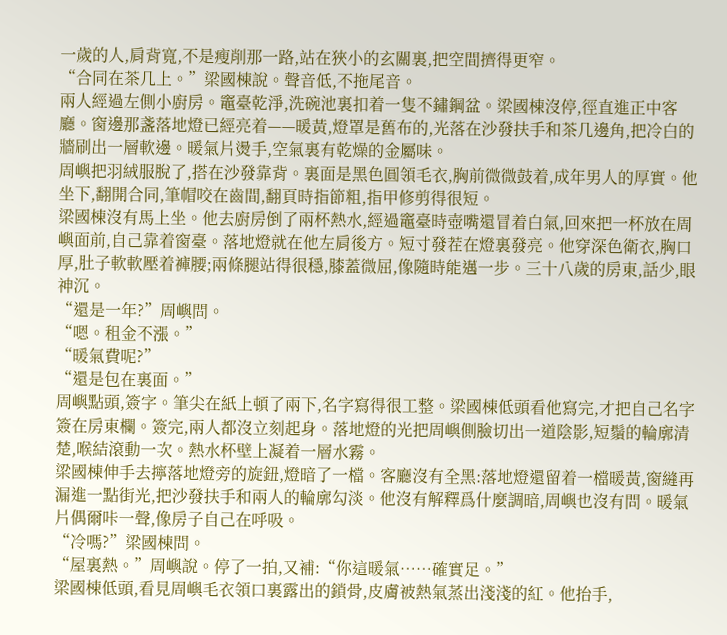一歲的人,肩背寬,不是瘦削那一路,站在狹小的玄關裏,把空間擠得更窄。
“合同在茶几上。”梁國棟說。聲音低,不拖尾音。
兩人經過左側小廚房。竈臺乾淨,洗碗池裏扣着一隻不鏽鋼盆。梁國棟沒停,徑直進正中客廳。窗邊那盞落地燈已經亮着——暖黃,燈罩是舊布的,光落在沙發扶手和茶几邊角,把冷白的牆刷出一層軟邊。暖氣片燙手,空氣裏有乾燥的金屬味。
周嶼把羽絨服脫了,搭在沙發靠背。裏面是黑色圓領毛衣,胸前微微鼓着,成年男人的厚實。他坐下,翻開合同,筆帽咬在齒間,翻頁時指節粗,指甲修剪得很短。
梁國棟沒有馬上坐。他去廚房倒了兩杯熱水,經過竈臺時壺嘴還冒着白氣,回來把一杯放在周嶼面前,自己靠着窗臺。落地燈就在他左肩後方。短寸發茬在燈裏發亮。他穿深色衛衣,胸口厚,肚子軟軟壓着褲腰;兩條腿站得很穩,膝蓋微屈,像隨時能邁一步。三十八歲的房東,話少,眼神沉。
“還是一年?”周嶼問。
“嗯。租金不漲。”
“暖氣費呢?”
“還是包在裏面。”
周嶼點頭,簽字。筆尖在紙上頓了兩下,名字寫得很工整。梁國棟低頭看他寫完,才把自己名字簽在房東欄。簽完,兩人都沒立刻起身。落地燈的光把周嶼側臉切出一道陰影,短鬚的輪廓清楚,喉結滾動一次。熱水杯壁上凝着一層水霧。
梁國棟伸手去擰落地燈旁的旋鈕,燈暗了一檔。客廳沒有全黑:落地燈還留着一檔暖黃,窗縫再漏進一點街光,把沙發扶手和兩人的輪廓勾淡。他沒有解釋爲什麼調暗,周嶼也沒有問。暖氣片偶爾咔一聲,像房子自己在呼吸。
“冷嗎?”梁國棟問。
“屋裏熱。”周嶼說。停了一拍,又補:“你這暖氣……確實足。”
梁國棟低頭,看見周嶼毛衣領口裏露出的鎖骨,皮膚被熱氣蒸出淺淺的紅。他抬手,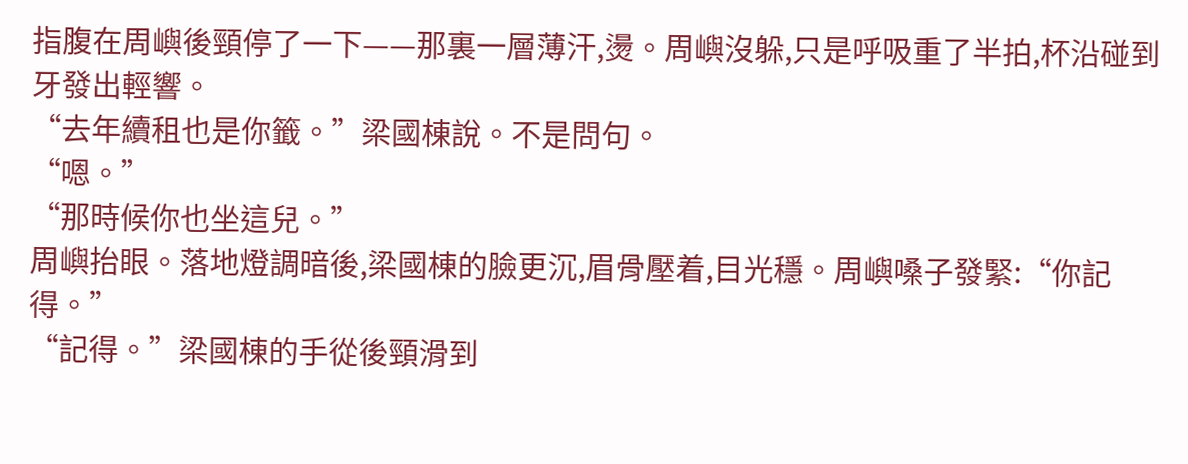指腹在周嶼後頸停了一下——那裏一層薄汗,燙。周嶼沒躲,只是呼吸重了半拍,杯沿碰到牙發出輕響。
“去年續租也是你籤。”梁國棟說。不是問句。
“嗯。”
“那時候你也坐這兒。”
周嶼抬眼。落地燈調暗後,梁國棟的臉更沉,眉骨壓着,目光穩。周嶼嗓子發緊:“你記得。”
“記得。”梁國棟的手從後頸滑到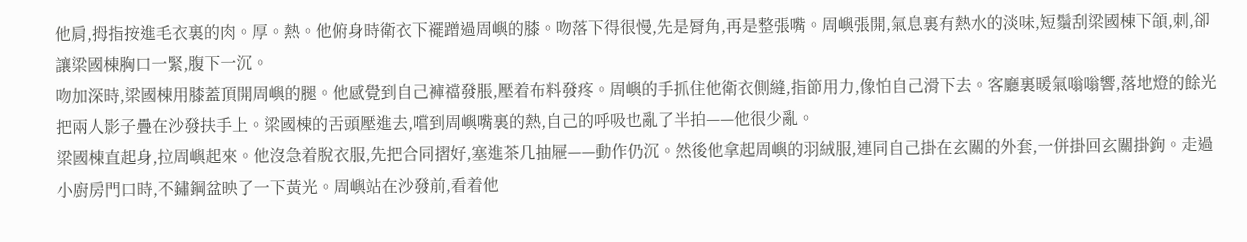他肩,拇指按進毛衣裏的肉。厚。熱。他俯身時衛衣下襬蹭過周嶼的膝。吻落下得很慢,先是脣角,再是整張嘴。周嶼張開,氣息裏有熱水的淡味,短鬚刮梁國棟下頜,刺,卻讓梁國棟胸口一緊,腹下一沉。
吻加深時,梁國棟用膝蓋頂開周嶼的腿。他感覺到自己褲襠發脹,壓着布料發疼。周嶼的手抓住他衛衣側縫,指節用力,像怕自己滑下去。客廳裏暖氣嗡嗡響,落地燈的餘光把兩人影子疊在沙發扶手上。梁國棟的舌頭壓進去,嚐到周嶼嘴裏的熱,自己的呼吸也亂了半拍——他很少亂。
梁國棟直起身,拉周嶼起來。他沒急着脫衣服,先把合同摺好,塞進茶几抽屜——動作仍沉。然後他拿起周嶼的羽絨服,連同自己掛在玄關的外套,一併掛回玄關掛鉤。走過小廚房門口時,不鏽鋼盆映了一下黃光。周嶼站在沙發前,看着他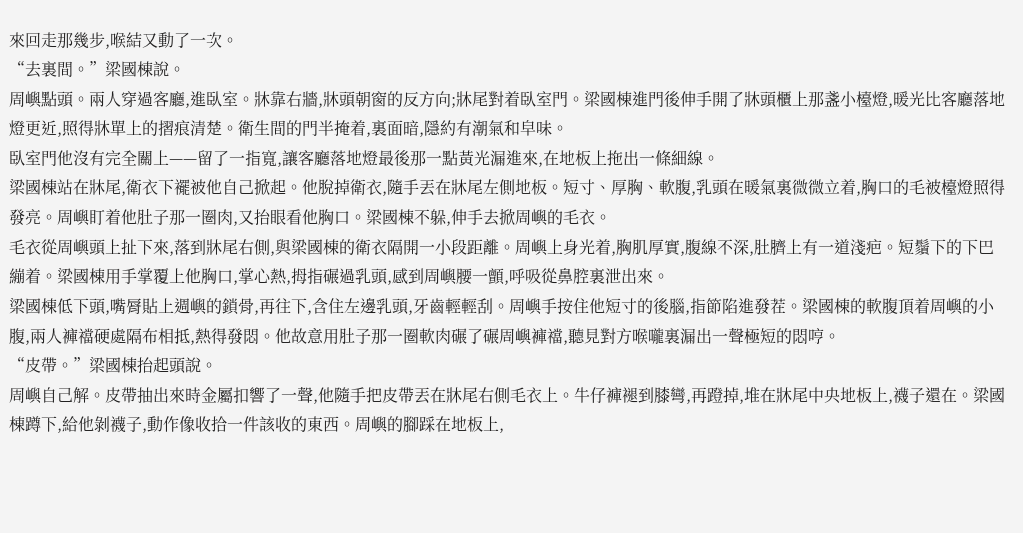來回走那幾步,喉結又動了一次。
“去裏間。”梁國棟說。
周嶼點頭。兩人穿過客廳,進臥室。牀靠右牆,牀頭朝窗的反方向;牀尾對着臥室門。梁國棟進門後伸手開了牀頭櫃上那盞小檯燈,暖光比客廳落地燈更近,照得牀單上的摺痕清楚。衛生間的門半掩着,裏面暗,隱約有潮氣和皁味。
臥室門他沒有完全關上——留了一指寬,讓客廳落地燈最後那一點黃光漏進來,在地板上拖出一條細線。
梁國棟站在牀尾,衛衣下襬被他自己掀起。他脫掉衛衣,隨手丟在牀尾左側地板。短寸、厚胸、軟腹,乳頭在暖氣裏微微立着,胸口的毛被檯燈照得發亮。周嶼盯着他肚子那一圈肉,又抬眼看他胸口。梁國棟不躲,伸手去掀周嶼的毛衣。
毛衣從周嶼頭上扯下來,落到牀尾右側,與梁國棟的衛衣隔開一小段距離。周嶼上身光着,胸肌厚實,腹線不深,肚臍上有一道淺疤。短鬚下的下巴繃着。梁國棟用手掌覆上他胸口,掌心熱,拇指碾過乳頭,感到周嶼腰一顫,呼吸從鼻腔裏泄出來。
梁國棟低下頭,嘴脣貼上週嶼的鎖骨,再往下,含住左邊乳頭,牙齒輕輕刮。周嶼手按住他短寸的後腦,指節陷進發茬。梁國棟的軟腹頂着周嶼的小腹,兩人褲襠硬處隔布相抵,熱得發悶。他故意用肚子那一圈軟肉碾了碾周嶼褲襠,聽見對方喉嚨裏漏出一聲極短的悶哼。
“皮帶。”梁國棟抬起頭說。
周嶼自己解。皮帶抽出來時金屬扣響了一聲,他隨手把皮帶丟在牀尾右側毛衣上。牛仔褲褪到膝彎,再蹬掉,堆在牀尾中央地板上,襪子還在。梁國棟蹲下,給他剝襪子,動作像收拾一件該收的東西。周嶼的腳踩在地板上,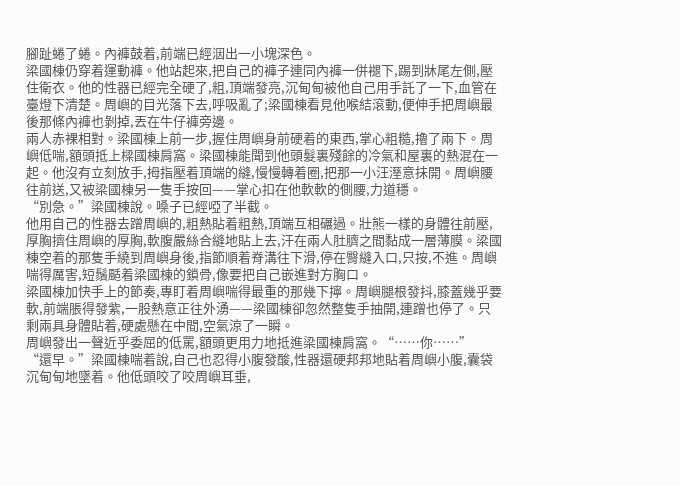腳趾蜷了蜷。內褲鼓着,前端已經洇出一小塊深色。
梁國棟仍穿着運動褲。他站起來,把自己的褲子連同內褲一併褪下,踢到牀尾左側,壓住衛衣。他的性器已經完全硬了,粗,頂端發亮,沉甸甸被他自己用手託了一下,血管在臺燈下清楚。周嶼的目光落下去,呼吸亂了;梁國棟看見他喉結滾動,便伸手把周嶼最後那條內褲也剝掉,丟在牛仔褲旁邊。
兩人赤裸相對。梁國棟上前一步,握住周嶼身前硬着的東西,掌心粗糙,擼了兩下。周嶼低喘,額頭抵上樑國棟肩窩。梁國棟能聞到他頭髮裏殘餘的冷氣和屋裏的熱混在一起。他沒有立刻放手,拇指壓着頂端的縫,慢慢轉着圈,把那一小汪溼意抹開。周嶼腰往前送,又被梁國棟另一隻手按回——掌心扣在他軟軟的側腰,力道穩。
“別急。”梁國棟說。嗓子已經啞了半截。
他用自己的性器去蹭周嶼的,粗熱貼着粗熱,頂端互相碾過。壯熊一樣的身體往前壓,厚胸擠住周嶼的厚胸,軟腹嚴絲合縫地貼上去,汗在兩人肚臍之間黏成一層薄膜。梁國棟空着的那隻手繞到周嶼身後,指節順着脊溝往下滑,停在臀縫入口,只按,不進。周嶼喘得厲害,短鬚颳着梁國棟的鎖骨,像要把自己嵌進對方胸口。
梁國棟加快手上的節奏,專盯着周嶼喘得最重的那幾下擰。周嶼腿根發抖,膝蓋幾乎要軟,前端脹得發紫,一股熱意正往外湧——梁國棟卻忽然整隻手抽開,連蹭也停了。只剩兩具身體貼着,硬處懸在中間,空氣涼了一瞬。
周嶼發出一聲近乎委屈的低罵,額頭更用力地抵進梁國棟肩窩。“……你……”
“還早。”梁國棟喘着說,自己也忍得小腹發酸,性器還硬邦邦地貼着周嶼小腹,囊袋沉甸甸地墜着。他低頭咬了咬周嶼耳垂,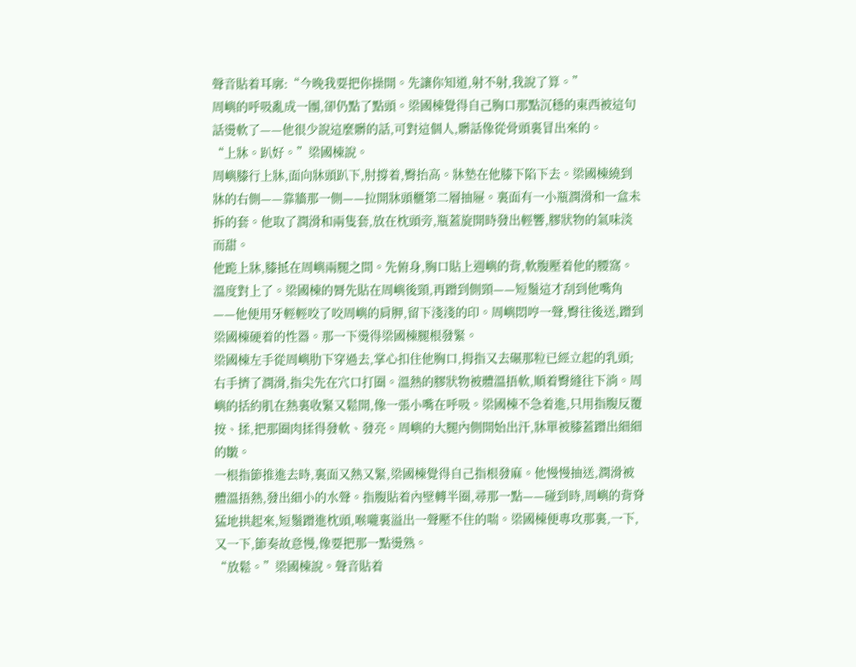聲音貼着耳廓:“今晚我要把你操開。先讓你知道,射不射,我說了算。”
周嶼的呼吸亂成一團,卻仍點了點頭。梁國棟覺得自己胸口那點沉穩的東西被這句話燙軟了——他很少說這麼髒的話,可對這個人,髒話像從骨頭裏冒出來的。
“上牀。趴好。”梁國棟說。
周嶼膝行上牀,面向牀頭趴下,肘撐着,臀抬高。牀墊在他膝下陷下去。梁國棟繞到牀的右側——靠牆那一側——拉開牀頭櫃第二層抽屜。裏面有一小瓶潤滑和一盒未拆的套。他取了潤滑和兩隻套,放在枕頭旁,瓶蓋旋開時發出輕響,膠狀物的氣味淡而甜。
他跪上牀,膝抵在周嶼兩腿之間。先俯身,胸口貼上週嶼的背,軟腹壓着他的腰窩。溫度對上了。梁國棟的脣先貼在周嶼後頸,再蹭到側頸——短鬚這才刮到他嘴角——他便用牙輕輕咬了咬周嶼的肩胛,留下淺淺的印。周嶼悶哼一聲,臀往後送,蹭到梁國棟硬着的性器。那一下燙得梁國棟腿根發緊。
梁國棟左手從周嶼肋下穿過去,掌心扣住他胸口,拇指又去碾那粒已經立起的乳頭;右手擠了潤滑,指尖先在穴口打圈。溫熱的膠狀物被體溫捂軟,順着臀縫往下淌。周嶼的括約肌在熱裏收緊又鬆開,像一張小嘴在呼吸。梁國棟不急着進,只用指腹反覆按、揉,把那圈肉揉得發軟、發亮。周嶼的大腿內側開始出汗,牀單被膝蓋蹭出細細的皺。
一根指節推進去時,裏面又熱又緊,梁國棟覺得自己指根發麻。他慢慢抽送,潤滑被體溫捂熱,發出細小的水聲。指腹貼着內壁轉半圈,尋那一點——碰到時,周嶼的背脊猛地拱起來,短鬚蹭進枕頭,喉嚨裏溢出一聲壓不住的喘。梁國棟便專攻那裏,一下,又一下,節奏故意慢,像要把那一點燙熟。
“放鬆。”梁國棟說。聲音貼着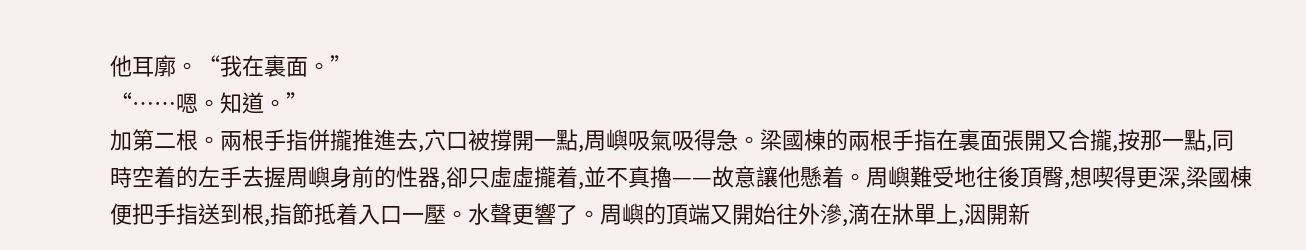他耳廓。“我在裏面。”
“……嗯。知道。”
加第二根。兩根手指併攏推進去,穴口被撐開一點,周嶼吸氣吸得急。梁國棟的兩根手指在裏面張開又合攏,按那一點,同時空着的左手去握周嶼身前的性器,卻只虛虛攏着,並不真擼——故意讓他懸着。周嶼難受地往後頂臀,想喫得更深,梁國棟便把手指送到根,指節抵着入口一壓。水聲更響了。周嶼的頂端又開始往外滲,滴在牀單上,洇開新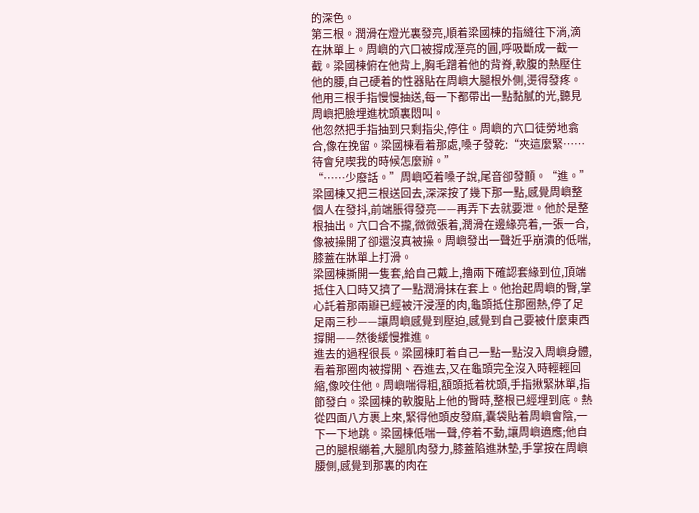的深色。
第三根。潤滑在燈光裏發亮,順着梁國棟的指縫往下淌,滴在牀單上。周嶼的穴口被撐成溼亮的圓,呼吸斷成一截一截。梁國棟俯在他背上,胸毛蹭着他的背脊,軟腹的熱壓住他的腰,自己硬着的性器貼在周嶼大腿根外側,燙得發疼。他用三根手指慢慢抽送,每一下都帶出一點黏膩的光,聽見周嶼把臉埋進枕頭裏悶叫。
他忽然把手指抽到只剩指尖,停住。周嶼的穴口徒勞地翕合,像在挽留。梁國棟看着那處,嗓子發乾:“夾這麼緊……待會兒喫我的時候怎麼辦。”
“……少廢話。”周嶼啞着嗓子說,尾音卻發顫。“進。”
梁國棟又把三根送回去,深深按了幾下那一點,感覺周嶼整個人在發抖,前端脹得發亮——再弄下去就要泄。他於是整根抽出。穴口合不攏,微微張着,潤滑在邊緣亮着,一張一合,像被操開了卻還沒真被操。周嶼發出一聲近乎崩潰的低喘,膝蓋在牀單上打滑。
梁國棟撕開一隻套,給自己戴上,擼兩下確認套緣到位,頂端抵住入口時又擠了一點潤滑抹在套上。他抬起周嶼的臀,掌心託着那兩瓣已經被汗浸溼的肉,龜頭抵住那圈熱,停了足足兩三秒——讓周嶼感覺到壓迫,感覺到自己要被什麼東西撐開——然後緩慢推進。
進去的過程很長。梁國棟盯着自己一點一點沒入周嶼身體,看着那圈肉被撐開、吞進去,又在龜頭完全沒入時輕輕回縮,像咬住他。周嶼喘得粗,額頭抵着枕頭,手指揪緊牀單,指節發白。梁國棟的軟腹貼上他的臀時,整根已經埋到底。熱從四面八方裹上來,緊得他頭皮發麻,囊袋貼着周嶼會陰,一下一下地跳。梁國棟低喘一聲,停着不動,讓周嶼適應;他自己的腿根繃着,大腿肌肉發力,膝蓋陷進牀墊,手掌按在周嶼腰側,感覺到那裏的肉在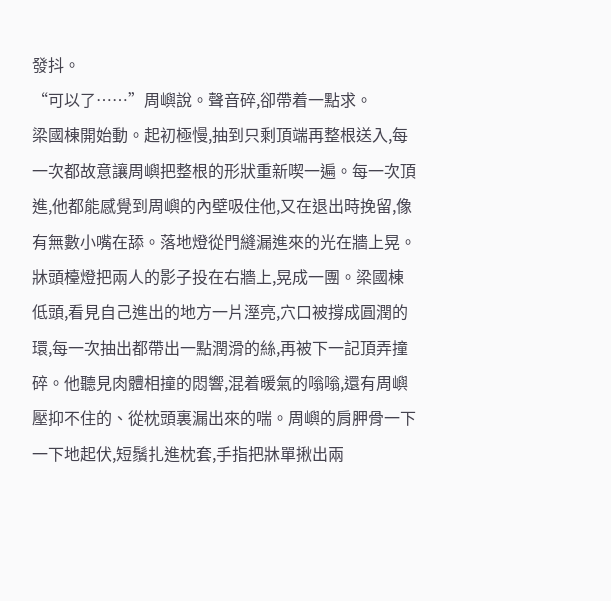發抖。
“可以了……”周嶼說。聲音碎,卻帶着一點求。
梁國棟開始動。起初極慢,抽到只剩頂端再整根送入,每一次都故意讓周嶼把整根的形狀重新喫一遍。每一次頂進,他都能感覺到周嶼的內壁吸住他,又在退出時挽留,像有無數小嘴在舔。落地燈從門縫漏進來的光在牆上晃。牀頭檯燈把兩人的影子投在右牆上,晃成一團。梁國棟低頭,看見自己進出的地方一片溼亮,穴口被撐成圓潤的環,每一次抽出都帶出一點潤滑的絲,再被下一記頂弄撞碎。他聽見肉體相撞的悶響,混着暖氣的嗡嗡,還有周嶼壓抑不住的、從枕頭裏漏出來的喘。周嶼的肩胛骨一下一下地起伏,短鬚扎進枕套,手指把牀單揪出兩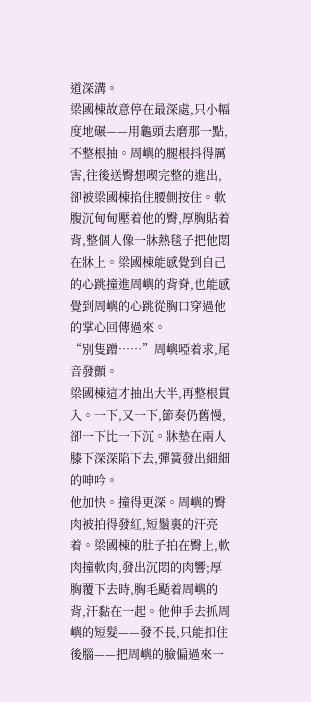道深溝。
梁國棟故意停在最深處,只小幅度地碾——用龜頭去磨那一點,不整根抽。周嶼的腿根抖得厲害,往後送臀想喫完整的進出,卻被梁國棟掐住腰側按住。軟腹沉甸甸壓着他的臀,厚胸貼着背,整個人像一牀熱毯子把他悶在牀上。梁國棟能感覺到自己的心跳撞進周嶼的背脊,也能感覺到周嶼的心跳從胸口穿過他的掌心回傳過來。
“別隻蹭……”周嶼啞着求,尾音發顫。
梁國棟這才抽出大半,再整根貫入。一下,又一下,節奏仍舊慢,卻一下比一下沉。牀墊在兩人膝下深深陷下去,彈簧發出細細的呻吟。
他加快。撞得更深。周嶼的臀肉被拍得發紅,短鬚裏的汗亮着。梁國棟的肚子拍在臀上,軟肉撞軟肉,發出沉悶的肉響;厚胸覆下去時,胸毛颳着周嶼的背,汗黏在一起。他伸手去抓周嶼的短髮——發不長,只能扣住後腦——把周嶼的臉偏過來一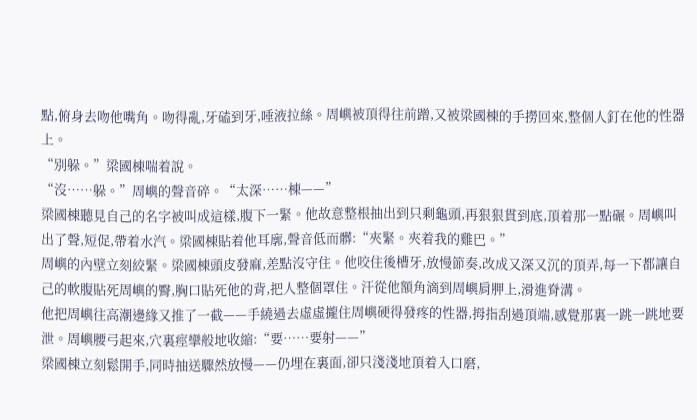點,俯身去吻他嘴角。吻得亂,牙磕到牙,唾液拉絲。周嶼被頂得往前蹭,又被梁國棟的手撈回來,整個人釘在他的性器上。
“別躲。”梁國棟喘着說。
“沒……躲。”周嶼的聲音碎。“太深……棟——”
梁國棟聽見自己的名字被叫成這樣,腹下一緊。他故意整根抽出到只剩龜頭,再狠狠貫到底,頂着那一點碾。周嶼叫出了聲,短促,帶着水汽。梁國棟貼着他耳廓,聲音低而髒:“夾緊。夾着我的雞巴。”
周嶼的內壁立刻絞緊。梁國棟頭皮發麻,差點沒守住。他咬住後槽牙,放慢節奏,改成又深又沉的頂弄,每一下都讓自己的軟腹貼死周嶼的臀,胸口貼死他的背,把人整個罩住。汗從他額角滴到周嶼肩胛上,滑進脊溝。
他把周嶼往高潮邊緣又推了一截——手繞過去虛虛攏住周嶼硬得發疼的性器,拇指刮過頂端,感覺那裏一跳一跳地要泄。周嶼腰弓起來,穴裏痙攣般地收縮:“要……要射——”
梁國棟立刻鬆開手,同時抽送驟然放慢——仍埋在裏面,卻只淺淺地頂着入口磨,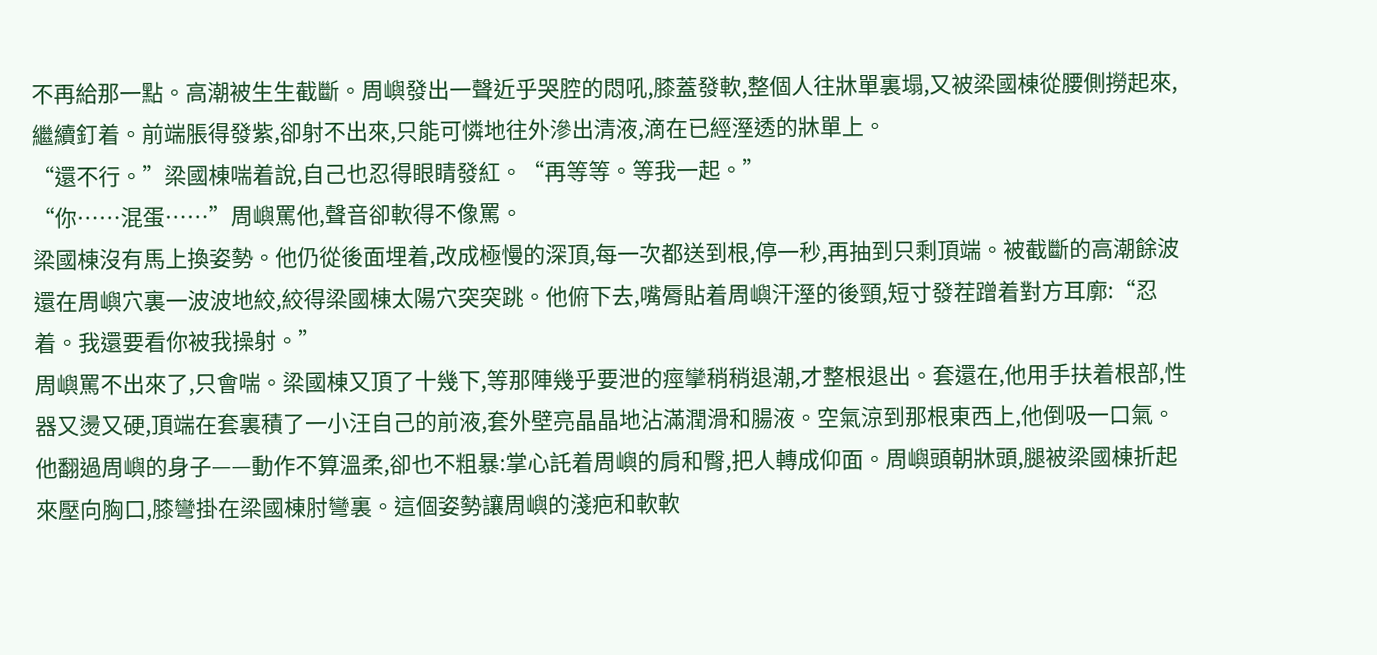不再給那一點。高潮被生生截斷。周嶼發出一聲近乎哭腔的悶吼,膝蓋發軟,整個人往牀單裏塌,又被梁國棟從腰側撈起來,繼續釘着。前端脹得發紫,卻射不出來,只能可憐地往外滲出清液,滴在已經溼透的牀單上。
“還不行。”梁國棟喘着說,自己也忍得眼睛發紅。“再等等。等我一起。”
“你……混蛋……”周嶼罵他,聲音卻軟得不像罵。
梁國棟沒有馬上換姿勢。他仍從後面埋着,改成極慢的深頂,每一次都送到根,停一秒,再抽到只剩頂端。被截斷的高潮餘波還在周嶼穴裏一波波地絞,絞得梁國棟太陽穴突突跳。他俯下去,嘴脣貼着周嶼汗溼的後頸,短寸發茬蹭着對方耳廓:“忍着。我還要看你被我操射。”
周嶼罵不出來了,只會喘。梁國棟又頂了十幾下,等那陣幾乎要泄的痙攣稍稍退潮,才整根退出。套還在,他用手扶着根部,性器又燙又硬,頂端在套裏積了一小汪自己的前液,套外壁亮晶晶地沾滿潤滑和腸液。空氣涼到那根東西上,他倒吸一口氣。
他翻過周嶼的身子——動作不算溫柔,卻也不粗暴:掌心託着周嶼的肩和臀,把人轉成仰面。周嶼頭朝牀頭,腿被梁國棟折起來壓向胸口,膝彎掛在梁國棟肘彎裏。這個姿勢讓周嶼的淺疤和軟軟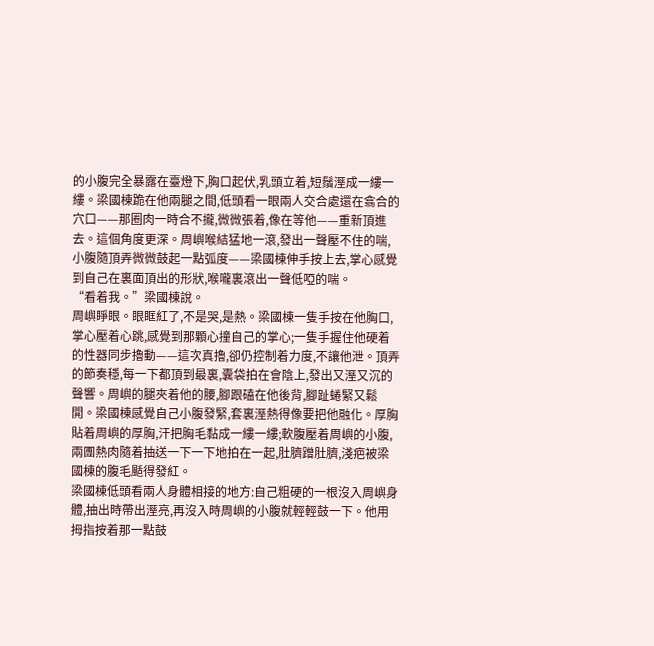的小腹完全暴露在臺燈下,胸口起伏,乳頭立着,短鬚溼成一縷一縷。梁國棟跪在他兩腿之間,低頭看一眼兩人交合處還在翕合的穴口——那圈肉一時合不攏,微微張着,像在等他——重新頂進去。這個角度更深。周嶼喉結猛地一滾,發出一聲壓不住的喘,小腹隨頂弄微微鼓起一點弧度——梁國棟伸手按上去,掌心感覺到自己在裏面頂出的形狀,喉嚨裏滾出一聲低啞的喘。
“看着我。”梁國棟說。
周嶼睜眼。眼眶紅了,不是哭,是熱。梁國棟一隻手按在他胸口,掌心壓着心跳,感覺到那顆心撞自己的掌心;一隻手握住他硬着的性器同步擼動——這次真擼,卻仍控制着力度,不讓他泄。頂弄的節奏穩,每一下都頂到最裏,囊袋拍在會陰上,發出又溼又沉的聲響。周嶼的腿夾着他的腰,腳跟磕在他後背,腳趾蜷緊又鬆開。梁國棟感覺自己小腹發緊,套裏溼熱得像要把他融化。厚胸貼着周嶼的厚胸,汗把胸毛黏成一縷一縷;軟腹壓着周嶼的小腹,兩團熱肉隨着抽送一下一下地拍在一起,肚臍蹭肚臍,淺疤被梁國棟的腹毛颳得發紅。
梁國棟低頭看兩人身體相接的地方:自己粗硬的一根沒入周嶼身體,抽出時帶出溼亮,再沒入時周嶼的小腹就輕輕鼓一下。他用拇指按着那一點鼓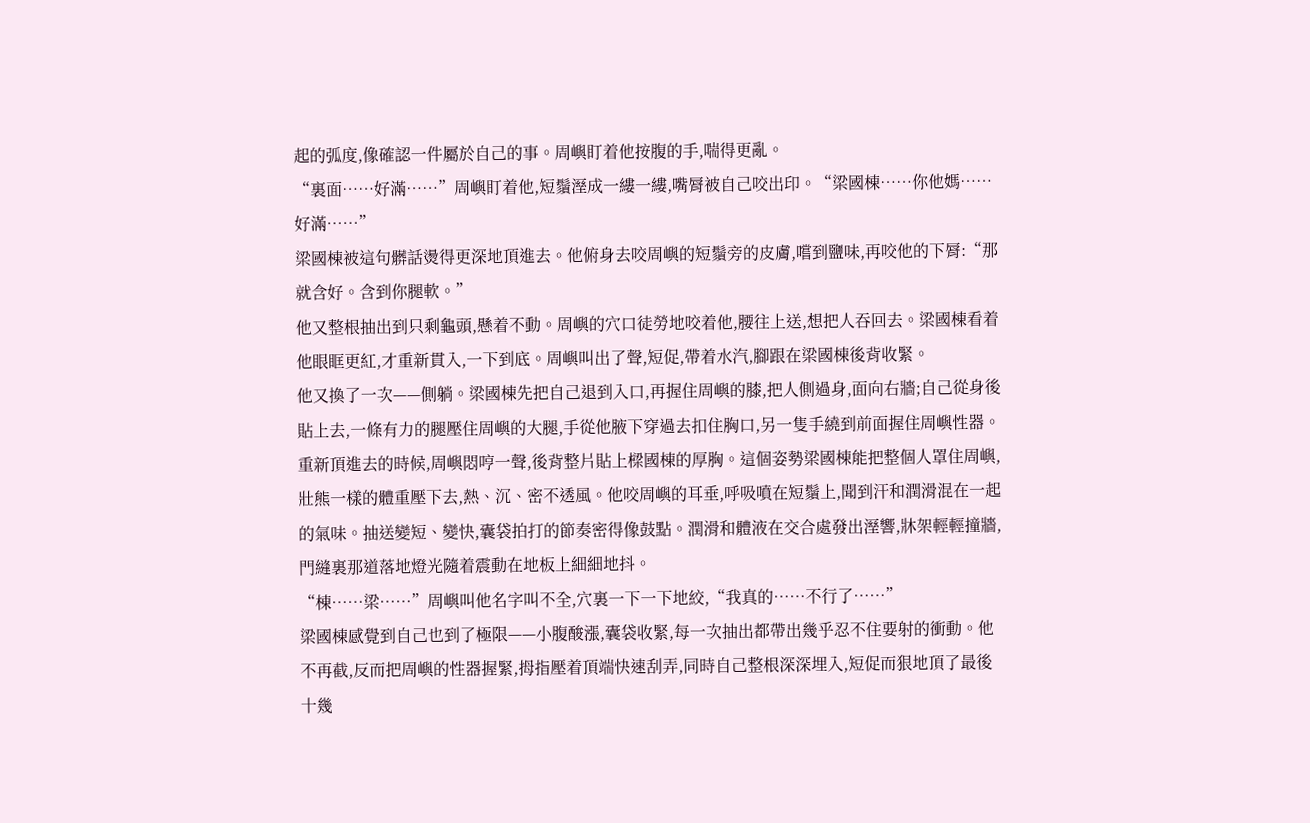起的弧度,像確認一件屬於自己的事。周嶼盯着他按腹的手,喘得更亂。
“裏面……好滿……”周嶼盯着他,短鬚溼成一縷一縷,嘴脣被自己咬出印。“梁國棟……你他媽……好滿……”
梁國棟被這句髒話燙得更深地頂進去。他俯身去咬周嶼的短鬚旁的皮膚,嚐到鹽味,再咬他的下脣:“那就含好。含到你腿軟。”
他又整根抽出到只剩龜頭,懸着不動。周嶼的穴口徒勞地咬着他,腰往上送,想把人吞回去。梁國棟看着他眼眶更紅,才重新貫入,一下到底。周嶼叫出了聲,短促,帶着水汽,腳跟在梁國棟後背收緊。
他又換了一次——側躺。梁國棟先把自己退到入口,再握住周嶼的膝,把人側過身,面向右牆;自己從身後貼上去,一條有力的腿壓住周嶼的大腿,手從他腋下穿過去扣住胸口,另一隻手繞到前面握住周嶼性器。重新頂進去的時候,周嶼悶哼一聲,後背整片貼上樑國棟的厚胸。這個姿勢梁國棟能把整個人罩住周嶼,壯熊一樣的體重壓下去,熱、沉、密不透風。他咬周嶼的耳垂,呼吸噴在短鬚上,聞到汗和潤滑混在一起的氣味。抽送變短、變快,囊袋拍打的節奏密得像鼓點。潤滑和體液在交合處發出溼響,牀架輕輕撞牆,門縫裏那道落地燈光隨着震動在地板上細細地抖。
“棟……梁……”周嶼叫他名字叫不全,穴裏一下一下地絞,“我真的……不行了……”
梁國棟感覺到自己也到了極限——小腹酸漲,囊袋收緊,每一次抽出都帶出幾乎忍不住要射的衝動。他不再截,反而把周嶼的性器握緊,拇指壓着頂端快速刮弄,同時自己整根深深埋入,短促而狠地頂了最後十幾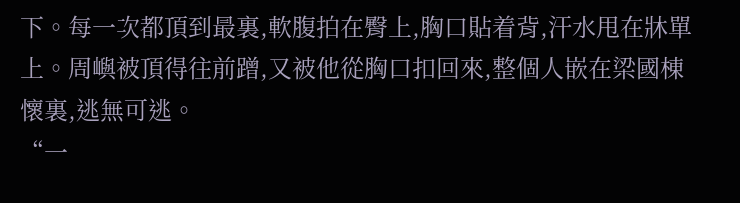下。每一次都頂到最裏,軟腹拍在臀上,胸口貼着背,汗水甩在牀單上。周嶼被頂得往前蹭,又被他從胸口扣回來,整個人嵌在梁國棟懷裏,逃無可逃。
“一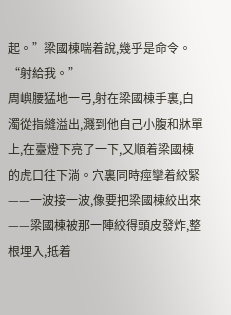起。”梁國棟喘着說,幾乎是命令。“射給我。”
周嶼腰猛地一弓,射在梁國棟手裏,白濁從指縫溢出,濺到他自己小腹和牀單上,在臺燈下亮了一下,又順着梁國棟的虎口往下淌。穴裏同時痙攣着絞緊——一波接一波,像要把梁國棟絞出來——梁國棟被那一陣絞得頭皮發炸,整根埋入,抵着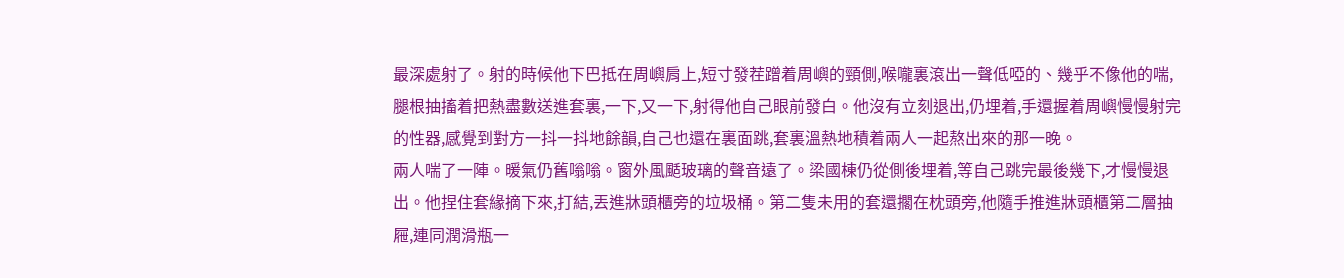最深處射了。射的時候他下巴抵在周嶼肩上,短寸發茬蹭着周嶼的頸側,喉嚨裏滾出一聲低啞的、幾乎不像他的喘,腿根抽搐着把熱盡數送進套裏,一下,又一下,射得他自己眼前發白。他沒有立刻退出,仍埋着,手還握着周嶼慢慢射完的性器,感覺到對方一抖一抖地餘韻,自己也還在裏面跳,套裏溫熱地積着兩人一起熬出來的那一晚。
兩人喘了一陣。暖氣仍舊嗡嗡。窗外風颳玻璃的聲音遠了。梁國棟仍從側後埋着,等自己跳完最後幾下,才慢慢退出。他捏住套緣摘下來,打結,丟進牀頭櫃旁的垃圾桶。第二隻未用的套還擱在枕頭旁,他隨手推進牀頭櫃第二層抽屜,連同潤滑瓶一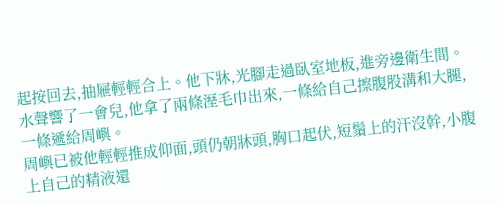起按回去,抽屜輕輕合上。他下牀,光腳走過臥室地板,進旁邊衛生間。水聲響了一會兒,他拿了兩條溼毛巾出來,一條給自己擦腹股溝和大腿,一條遞給周嶼。
周嶼已被他輕輕推成仰面,頭仍朝牀頭,胸口起伏,短鬚上的汗沒幹,小腹上自己的精液還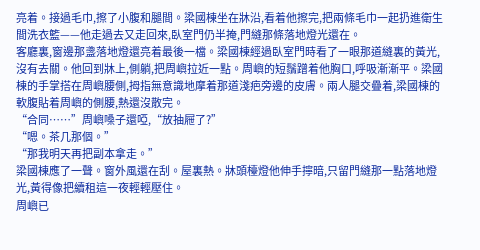亮着。接過毛巾,擦了小腹和腿間。梁國棟坐在牀沿,看着他擦完,把兩條毛巾一起扔進衛生間洗衣籃——他走過去又走回來,臥室門仍半掩,門縫那條落地燈光還在。
客廳裏,窗邊那盞落地燈還亮着最後一檔。梁國棟經過臥室門時看了一眼那道縫裏的黃光,沒有去關。他回到牀上,側躺,把周嶼拉近一點。周嶼的短鬚蹭着他胸口,呼吸漸漸平。梁國棟的手掌搭在周嶼腰側,拇指無意識地摩着那道淺疤旁邊的皮膚。兩人腿交疊着,梁國棟的軟腹貼着周嶼的側腰,熱還沒散完。
“合同……”周嶼嗓子還啞,“放抽屜了?”
“嗯。茶几那個。”
“那我明天再把副本拿走。”
梁國棟應了一聲。窗外風還在刮。屋裏熱。牀頭檯燈他伸手擰暗,只留門縫那一點落地燈光,黃得像把續租這一夜輕輕壓住。
周嶼已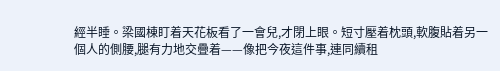經半睡。梁國棟盯着天花板看了一會兒,才閉上眼。短寸壓着枕頭,軟腹貼着另一個人的側腰,腿有力地交疊着——像把今夜這件事,連同續租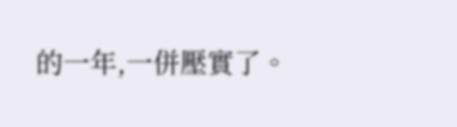的一年,一併壓實了。